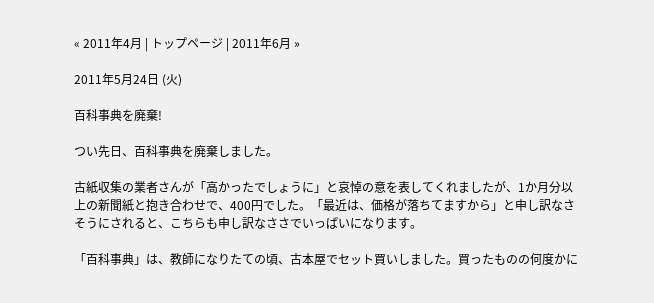« 2011年4月 | トップページ | 2011年6月 »

2011年5月24日 (火)

百科事典を廃棄!

つい先日、百科事典を廃棄しました。

古紙収集の業者さんが「高かったでしょうに」と哀悼の意を表してくれましたが、1か月分以上の新聞紙と抱き合わせで、400円でした。「最近は、価格が落ちてますから」と申し訳なさそうにされると、こちらも申し訳なささでいっぱいになります。

「百科事典」は、教師になりたての頃、古本屋でセット買いしました。買ったものの何度かに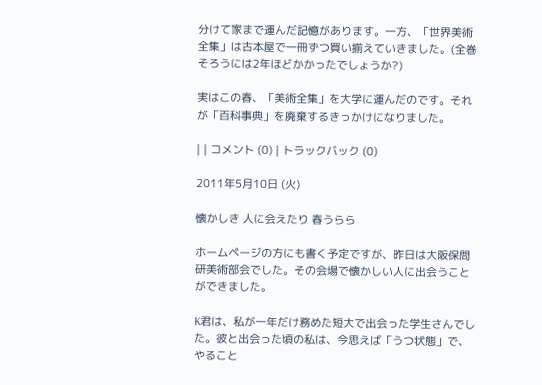分けて家まで運んだ記憶があります。一方、「世界美術全集」は古本屋で一冊ずつ買い揃えていきました。(全巻そろうには2年ほどかかったでしょうか?)

実はこの春、「美術全集」を大学に運んだのです。それが「百科事典」を廃棄するきっかけになりました。

| | コメント (0) | トラックバック (0)

2011年5月10日 (火)

懐かしき 人に会えたり 春うらら

ホームページの方にも書く予定ですが、昨日は大阪保問研美術部会でした。その会場で懐かしい人に出会うことができました。

K君は、私が一年だけ務めた短大で出会った学生さんでした。彼と出会った頃の私は、今思えば「うつ状態」で、やること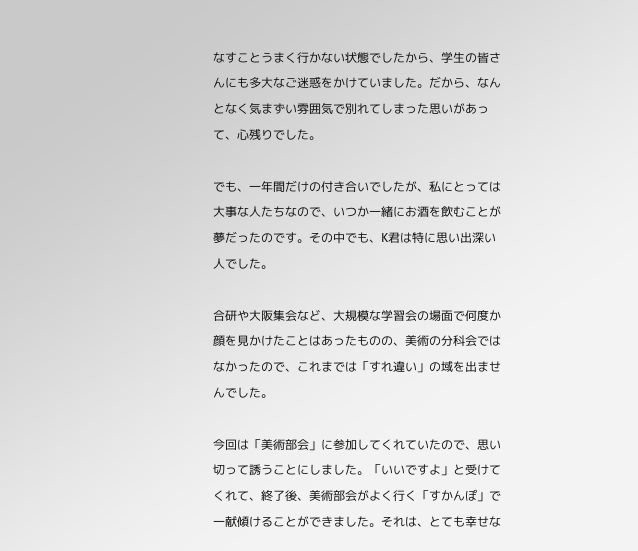なすことうまく行かない状態でしたから、学生の皆さんにも多大なご迷惑をかけていました。だから、なんとなく気まずい雰囲気で別れてしまった思いがあって、心残りでした。

でも、一年間だけの付き合いでしたが、私にとっては大事な人たちなので、いつか一緒にお酒を飲むことが夢だったのです。その中でも、K君は特に思い出深い人でした。

合研や大阪集会など、大規模な学習会の場面で何度か顔を見かけたことはあったものの、美術の分科会ではなかったので、これまでは「すれ違い」の域を出ませんでした。

今回は「美術部会」に参加してくれていたので、思い切って誘うことにしました。「いいですよ」と受けてくれて、終了後、美術部会がよく行く「すかんぽ」で一献傾けることができました。それは、とても幸せな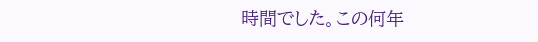時間でした。この何年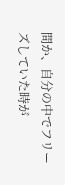間か、自分の中でフリーズしていた時が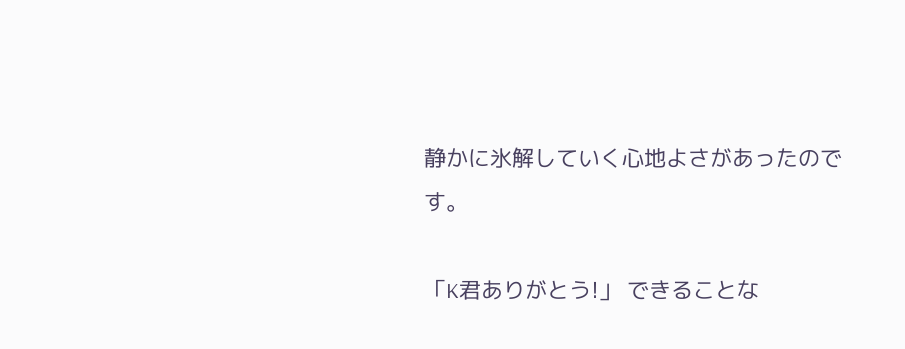静かに氷解していく心地よさがあったのです。

「K君ありがとう!」 できることな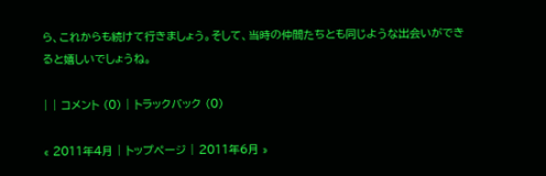ら、これからも続けて行きましょう。そして、当時の仲間たちとも同じような出会いができると嬉しいでしょうね。

| | コメント (0) | トラックバック (0)

« 2011年4月 | トップページ | 2011年6月 »